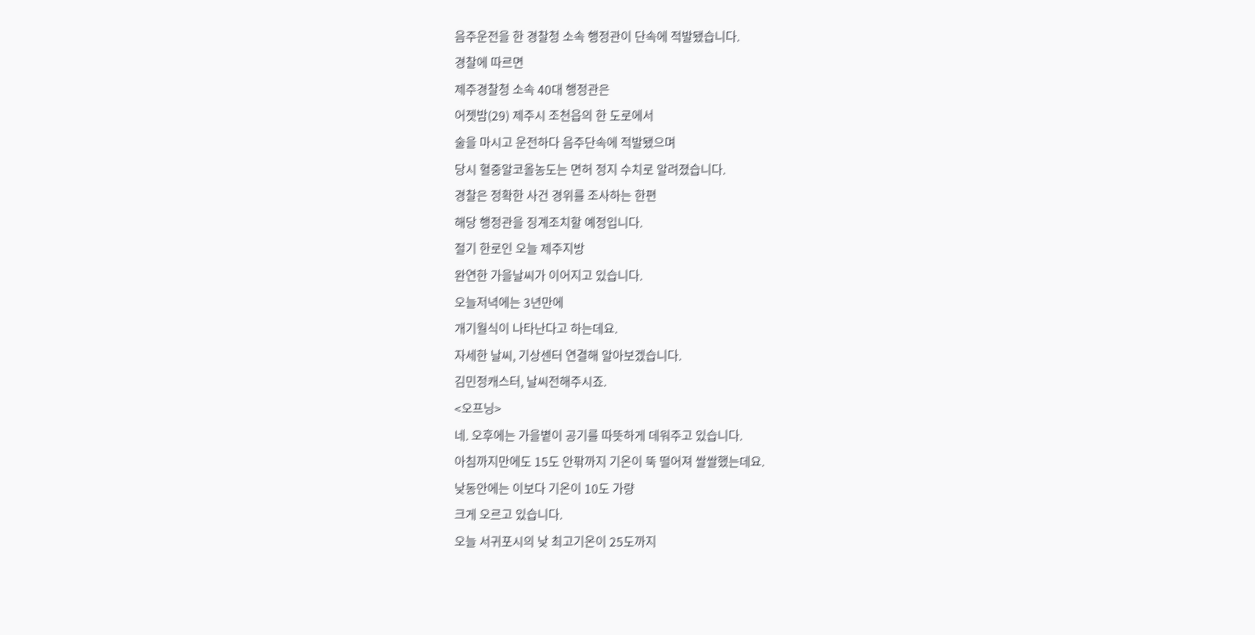음주운전을 한 경찰청 소속 행정관이 단속에 적발됐습니다.
경찰에 따르면
제주경찰청 소속 40대 행정관은
어젯밤(29) 제주시 조천읍의 한 도로에서
술을 마시고 운전하다 음주단속에 적발됐으며
당시 혈중알코올농도는 면허 정지 수치로 알려졌습니다.
경찰은 정확한 사건 경위를 조사하는 한편
해당 행정관을 징계조치할 예정입니다.
절기 한로인 오늘 제주지방
완연한 가을날씨가 이어지고 있습니다.
오늘저녁에는 3년만에
개기월식이 나타난다고 하는데요.
자세한 날씨, 기상센터 연결해 알아보겠습니다.
김민정캐스터, 날씨전해주시죠.
<오프닝>
네. 오후에는 가을볕이 공기를 따뜻하게 데워주고 있습니다.
아침까지만에도 15도 안팎까지 기온이 뚝 떨어져 쌀쌀했는데요.
낮동안에는 이보다 기온이 10도 가량
크게 오르고 있습니다.
오늘 서귀포시의 낮 최고기온이 25도까지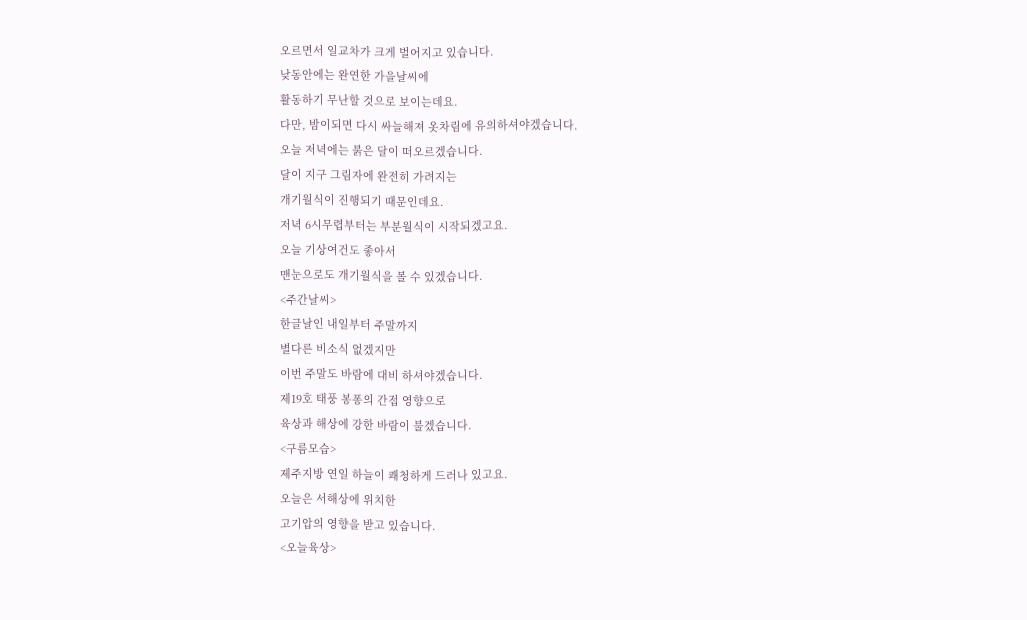오르면서 일교차가 크게 벌어지고 있습니다.
낮동안에는 완연한 가을날씨에
활동하기 무난할 것으로 보이는데요.
다만, 밤이되면 다시 싸늘해져 옷차림에 유의하셔야겠습니다.
오늘 저녁에는 붉은 달이 떠오르겠습니다.
달이 지구 그림자에 완전히 가려지는
개기월식이 진행되기 때문인데요.
저녁 6시무렵부터는 부분월식이 시작되겠고요.
오늘 기상여건도 좋아서
맨눈으로도 개기월식을 볼 수 있겠습니다.
<주간날씨>
한글날인 내일부터 주말까지
별다른 비소식 없겠지만
이번 주말도 바람에 대비 하셔야겠습니다.
제19호 태풍 봉퐁의 간접 영향으로
육상과 해상에 강한 바람이 불겠습니다.
<구름모습>
제주지방 연일 하늘이 쾌청하게 드러나 있고요.
오늘은 서해상에 위치한
고기압의 영향을 받고 있습니다.
<오늘육상>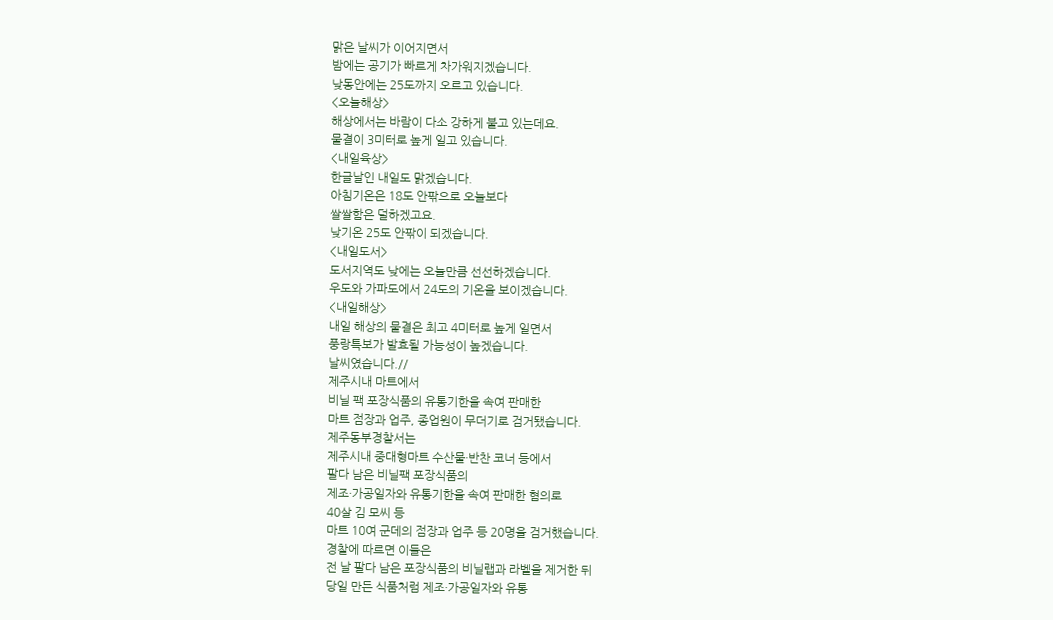맑은 날씨가 이어지면서
밤에는 공기가 빠르게 차가워지겠습니다.
낮동안에는 25도까지 오르고 있습니다.
<오늘해상>
해상에서는 바람이 다소 강하게 불고 있는데요.
물결이 3미터로 높게 일고 있습니다.
<내일육상>
한글날인 내일도 맑겠습니다.
아침기온은 18도 안팎으로 오늘보다
쌀쌀함은 덜하겠고요.
낮기온 25도 안팎이 되겠습니다.
<내일도서>
도서지역도 낮에는 오늘만큼 선선하겠습니다.
우도와 가파도에서 24도의 기온을 보이겠습니다.
<내일해상>
내일 해상의 물결은 최고 4미터로 높게 일면서
풍랑특보가 발효될 가능성이 높겠습니다.
날씨였습니다.//
제주시내 마트에서
비닐 팩 포장식품의 유통기한을 속여 판매한
마트 점장과 업주, 종업원이 무더기로 검거됐습니다.
제주동부경찰서는
제주시내 중대형마트 수산물·반찬 코너 등에서
팔다 남은 비닐팩 포장식품의
제조·가공일자와 유통기한을 속여 판매한 혐의로
40살 김 모씨 등
마트 10여 군데의 점장과 업주 등 20명을 검거했습니다.
경찰에 따르면 이들은
전 날 팔다 남은 포장식품의 비닐랩과 라벨을 제거한 뒤
당일 만든 식품처럼 제조·가공일자와 유통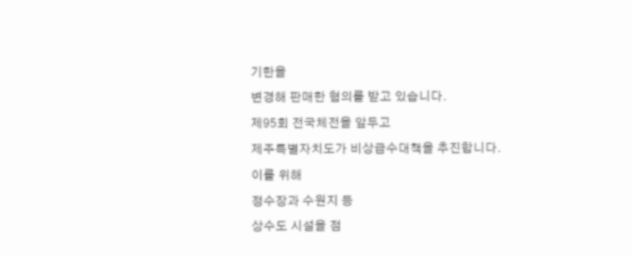기한을
변경해 판매한 혐의를 받고 있습니다.
제95회 전국체전을 앞두고
제주특별자치도가 비상급수대책을 추진합니다.
이를 위해
정수장과 수원지 등
상수도 시설을 점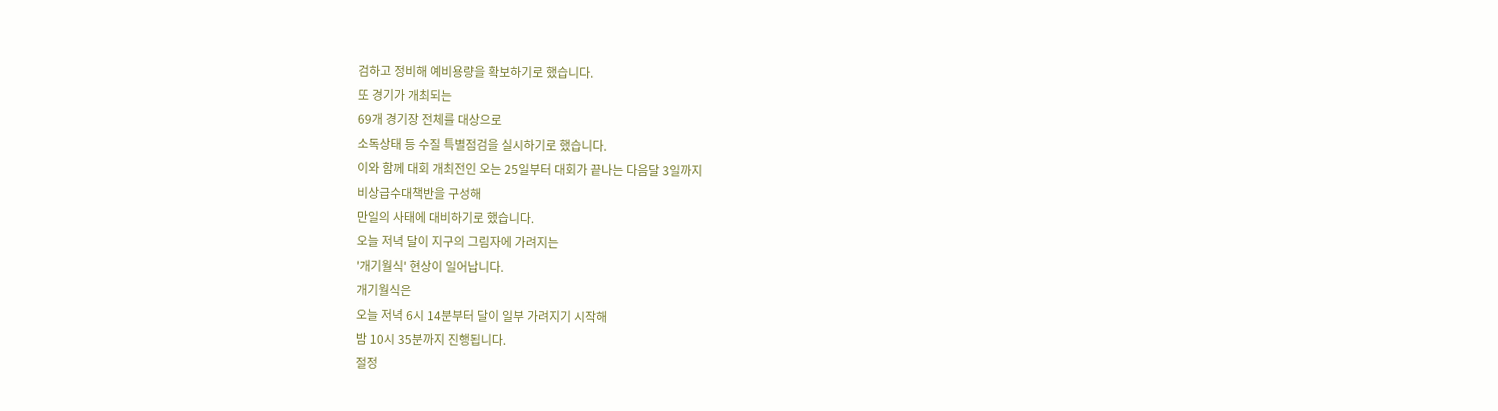검하고 정비해 예비용량을 확보하기로 했습니다.
또 경기가 개최되는
69개 경기장 전체를 대상으로
소독상태 등 수질 특별점검을 실시하기로 했습니다.
이와 함께 대회 개최전인 오는 25일부터 대회가 끝나는 다음달 3일까지
비상급수대책반을 구성해
만일의 사태에 대비하기로 했습니다.
오늘 저녁 달이 지구의 그림자에 가려지는
'개기월식' 현상이 일어납니다.
개기월식은
오늘 저녁 6시 14분부터 달이 일부 가려지기 시작해
밤 10시 35분까지 진행됩니다.
절정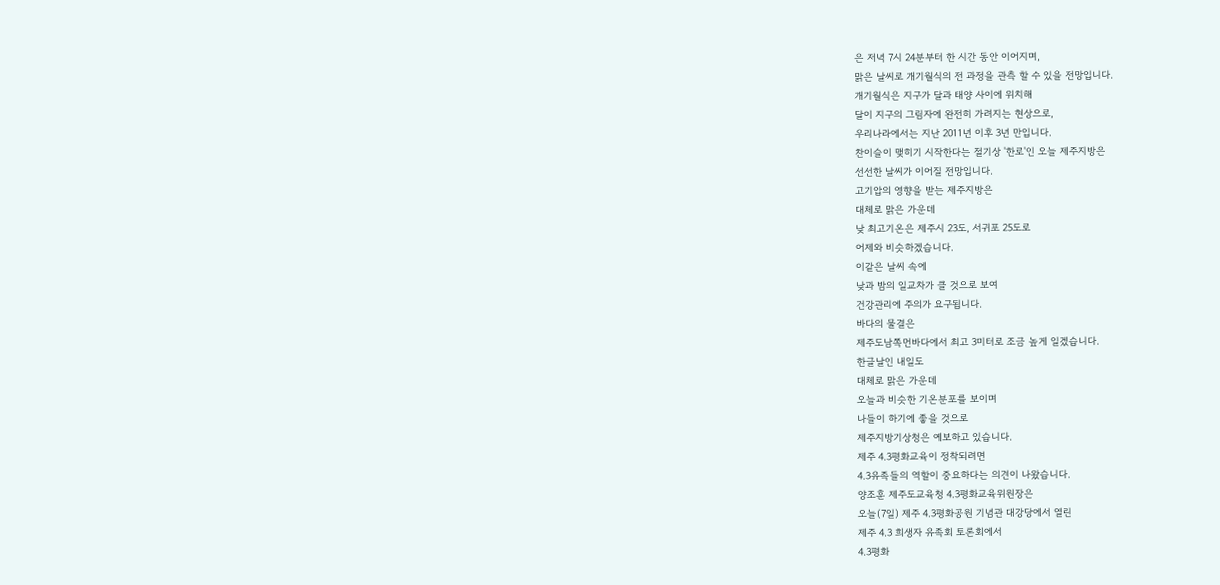은 저녁 7시 24분부터 한 시간 동안 이어지며,
맑은 날씨로 개기월식의 전 과정을 관측 할 수 있을 전망입니다.
개기월식은 지구가 달과 태양 사이에 위치해
달이 지구의 그림자에 완전히 가려지는 현상으로,
우리나라에서는 지난 2011년 이후 3년 만입니다.
찬이슬이 맺히기 시작한다는 절기상 '한로'인 오늘 제주지방은
선선한 날씨가 이어질 전망입니다.
고기압의 영향을 받는 제주지방은
대체로 맑은 가운데
낮 최고기온은 제주시 23도, 서귀포 25도로
어제와 비슷하겠습니다.
이같은 날씨 속에
낮과 밤의 일교차가 클 것으로 보여
건강관리에 주의가 요구됩니다.
바다의 물결은
제주도남쪽먼바다에서 최고 3미터로 조금 높게 일겠습니다.
한글날인 내일도
대체로 맑은 가운데
오늘과 비슷한 기온분포를 보이며
나들이 하기에 좋을 것으로
제주지방기상청은 예보하고 있습니다.
제주 4.3평화교육이 정착되려면
4.3유족들의 역할이 중요하다는 의견이 나왔습니다.
양조훈 제주도교육청 4.3평화교육위원장은
오늘(7일) 제주 4.3평화공원 기념관 대강당에서 열린
제주 4.3 희생자 유족회 토론회에서
4.3평화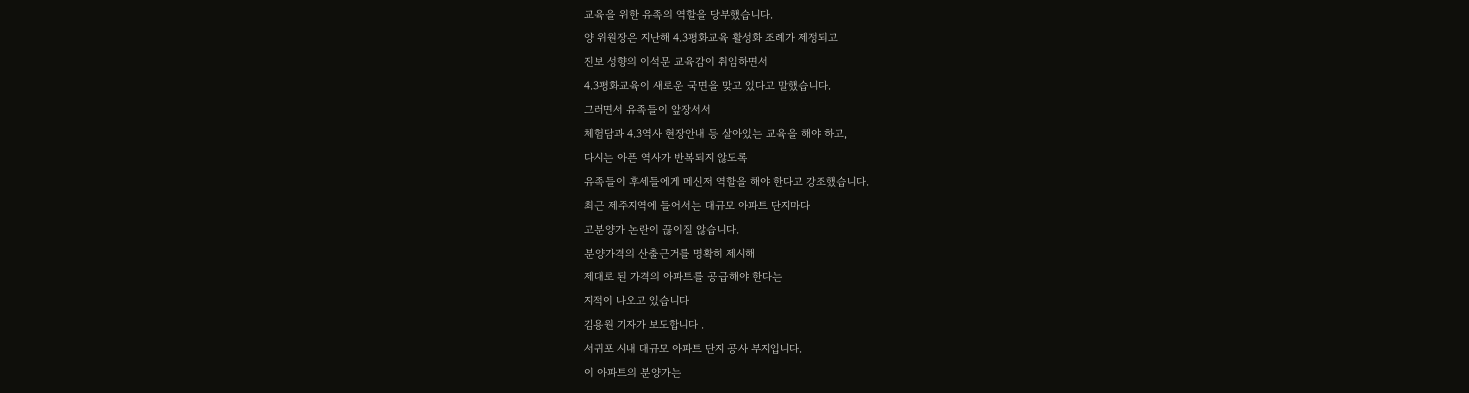교육을 위한 유족의 역할을 당부했습니다.
양 위원장은 지난해 4.3평화교육 활성화 조례가 제정되고
진보 성향의 이석문 교육감이 취임하면서
4.3평화교육이 새로운 국면을 맞고 있다고 말했습니다.
그러면서 유족들이 앞장서서
체험담과 4.3역사 현장안내 등 살아있는 교육을 해야 하고,
다시는 아픈 역사가 반복되지 않도록
유족들이 후세들에게 메신저 역할을 해야 한다고 강조했습니다.
최근 제주지역에 들어서는 대규모 아파트 단지마다
고분양가 논란이 끊이질 않습니다.
분양가격의 산출근거를 명확히 제시해
제대로 된 가격의 아파트를 공급해야 한다는
지적이 나오고 있습니다
김용원 기자가 보도합니다 .
서귀포 시내 대규모 아파트 단지 공사 부지입니다.
이 아파트의 분양가는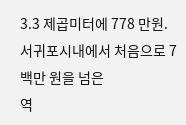3.3 제곱미터에 778 만원.
서귀포시내에서 처음으로 7백만 원을 넘은
역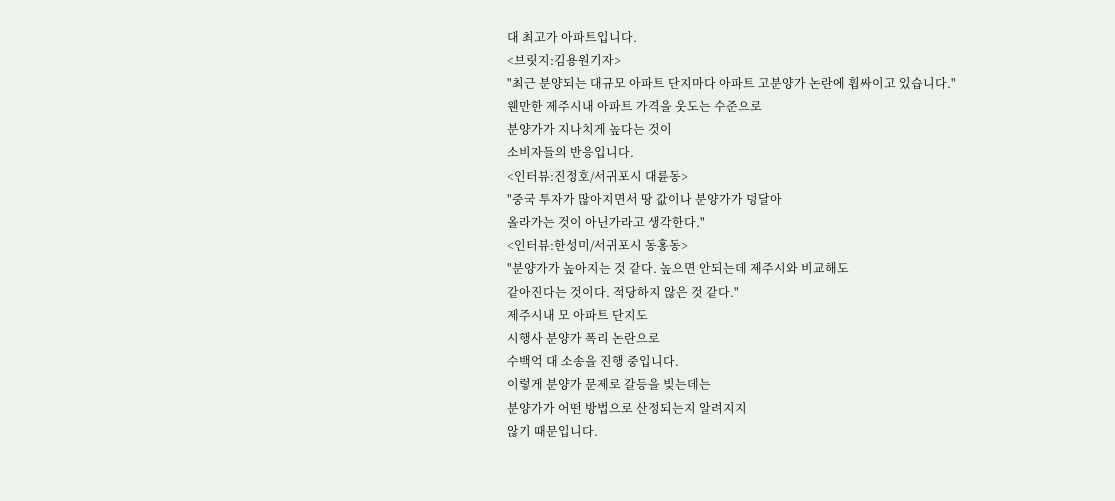대 최고가 아파트입니다.
<브릿지:김용원기자>
"최근 분양되는 대규모 아파트 단지마다 아파트 고분양가 논란에 휩싸이고 있습니다."
웬만한 제주시내 아파트 가격을 웃도는 수준으로
분양가가 지나치게 높다는 것이
소비자들의 반응입니다.
<인터뷰:진정호/서귀포시 대륜동>
"중국 투자가 많아지면서 땅 값이나 분양가가 덩달아
올라가는 것이 아닌가라고 생각한다."
<인터뷰:한성미/서귀포시 동홍동>
"분양가가 높아지는 것 같다. 높으면 안되는데 제주시와 비교해도
같아진다는 것이다. 적당하지 않은 것 같다."
제주시내 모 아파트 단지도
시행사 분양가 폭리 논란으로
수백억 대 소송을 진행 중입니다.
이렇게 분양가 문제로 갈등을 빚는데는
분양가가 어떤 방법으로 산정되는지 알려지지
않기 때문입니다.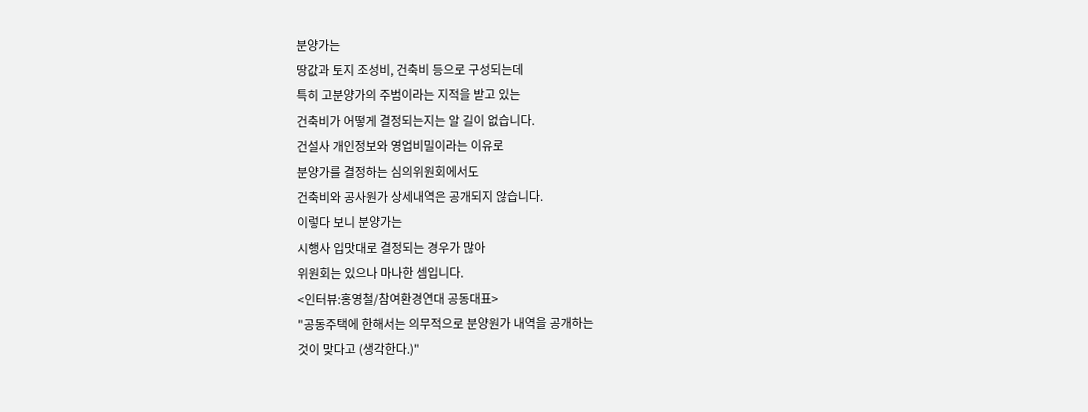분양가는
땅값과 토지 조성비, 건축비 등으로 구성되는데
특히 고분양가의 주범이라는 지적을 받고 있는
건축비가 어떻게 결정되는지는 알 길이 없습니다.
건설사 개인정보와 영업비밀이라는 이유로
분양가를 결정하는 심의위원회에서도
건축비와 공사원가 상세내역은 공개되지 않습니다.
이렇다 보니 분양가는
시행사 입맛대로 결정되는 경우가 많아
위원회는 있으나 마나한 셈입니다.
<인터뷰:홍영철/참여환경연대 공동대표>
"공동주택에 한해서는 의무적으로 분양원가 내역을 공개하는
것이 맞다고 (생각한다.)"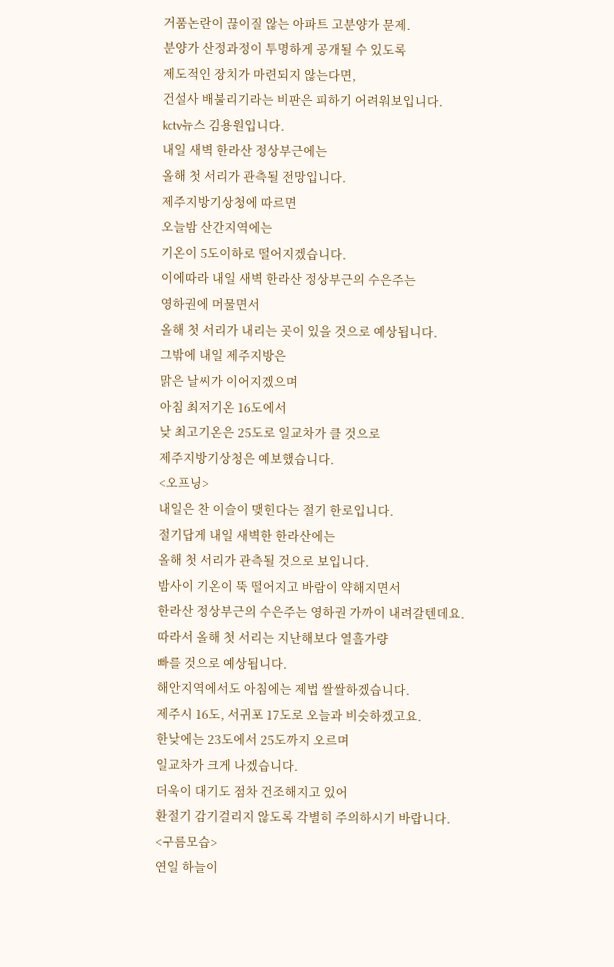거품논란이 끊이질 않는 아파트 고분양가 문제.
분양가 산정과정이 투명하게 공개될 수 있도록
제도적인 장치가 마련되지 않는다면,
건설사 배불리기라는 비판은 피하기 어려워보입니다.
kctv뉴스 김용원입니다.
내일 새벽 한라산 정상부근에는
올해 첫 서리가 관측될 전망입니다.
제주지방기상청에 따르면
오늘밤 산간지역에는
기온이 5도이하로 떨어지겠습니다.
이에따라 내일 새벽 한라산 정상부근의 수은주는
영하권에 머물면서
올해 첫 서리가 내리는 곳이 있을 것으로 예상됩니다.
그밖에 내일 제주지방은
맑은 날씨가 이어지겠으며
아침 최저기온 16도에서
낮 최고기온은 25도로 일교차가 클 것으로
제주지방기상청은 예보했습니다.
<오프닝>
내일은 찬 이슬이 맺힌다는 절기 한로입니다.
절기답게 내일 새벽한 한라산에는
올해 첫 서리가 관측될 것으로 보입니다.
밤사이 기온이 뚝 떨어지고 바람이 약해지면서
한라산 정상부근의 수은주는 영하권 가까이 내려갈텐데요.
따라서 올해 첫 서리는 지난해보다 열흘가량
빠를 것으로 예상됩니다.
해안지역에서도 아침에는 제법 쌀쌀하겠습니다.
제주시 16도, 서귀포 17도로 오늘과 비슷하겠고요.
한낮에는 23도에서 25도까지 오르며
일교차가 크게 나겠습니다.
더욱이 대기도 점차 건조해지고 있어
환절기 감기걸리지 않도록 각별히 주의하시기 바랍니다.
<구름모습>
연일 하늘이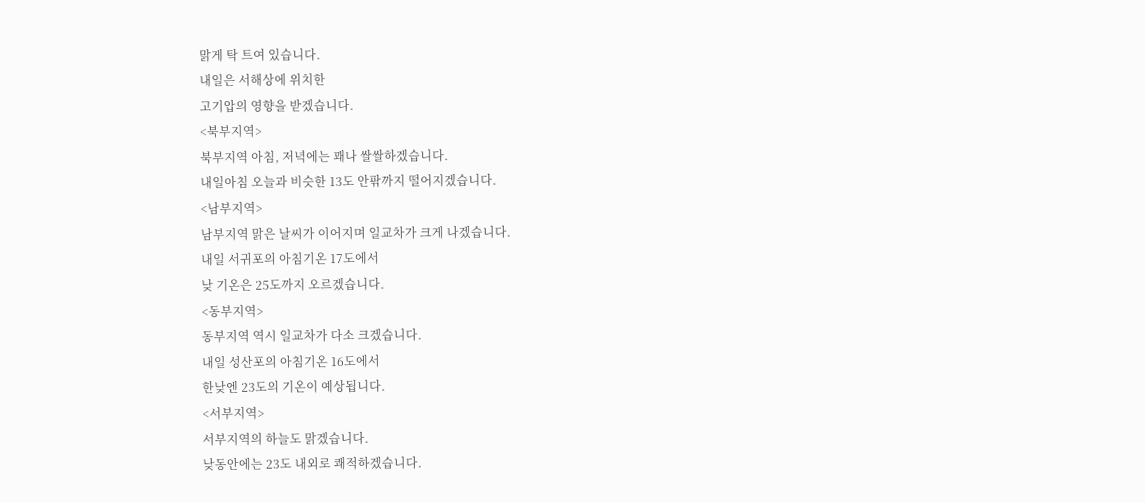맑게 탁 트여 있습니다.
내일은 서해상에 위치한
고기압의 영향을 받겠습니다.
<북부지역>
북부지역 아침, 저녁에는 꽤나 쌀쌀하겠습니다.
내일아침 오늘과 비슷한 13도 안팎까지 떨어지겠습니다.
<남부지역>
남부지역 맑은 날씨가 이어지며 일교차가 크게 나겠습니다.
내일 서귀포의 아침기온 17도에서
낮 기온은 25도까지 오르겠습니다.
<동부지역>
동부지역 역시 일교차가 다소 크겠습니다.
내일 성산포의 아침기온 16도에서
한낮엔 23도의 기온이 예상됩니다.
<서부지역>
서부지역의 하늘도 맑겠습니다.
낮동안에는 23도 내외로 쾌적하겠습니다.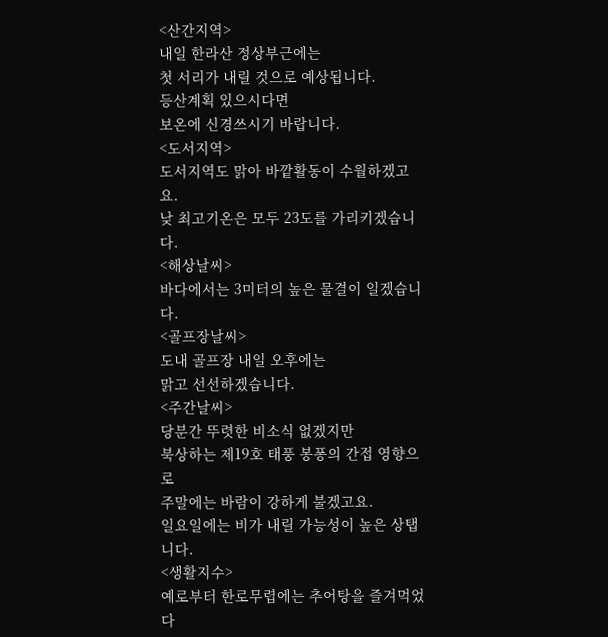<산간지역>
내일 한라산 정상부근에는
첫 서리가 내릴 것으로 예상됩니다.
등산계획 있으시다면
보온에 신경쓰시기 바랍니다.
<도서지역>
도서지역도 맑아 바깥활동이 수월하겠고요.
낮 최고기온은 모두 23도를 가리키겠습니다.
<해상날씨>
바다에서는 3미터의 높은 물결이 일겠습니다.
<골프장날씨>
도내 골프장 내일 오후에는
맑고 선선하겠습니다.
<주간날씨>
당분간 뚜렷한 비소식 없겠지만
북상하는 제19호 태풍 봉퐁의 간접 영향으로
주말에는 바람이 강하게 불겠고요.
일요일에는 비가 내릴 가능성이 높은 상탭니다.
<생활지수>
예로부터 한로무렵에는 추어탕을 즐겨먹었다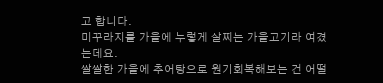고 합니다.
미꾸라지를 가을에 누렇게 살찌는 가을고기라 여겼는데요.
쌀쌀한 가을에 추어탕으로 원기회복해보는 건 어떨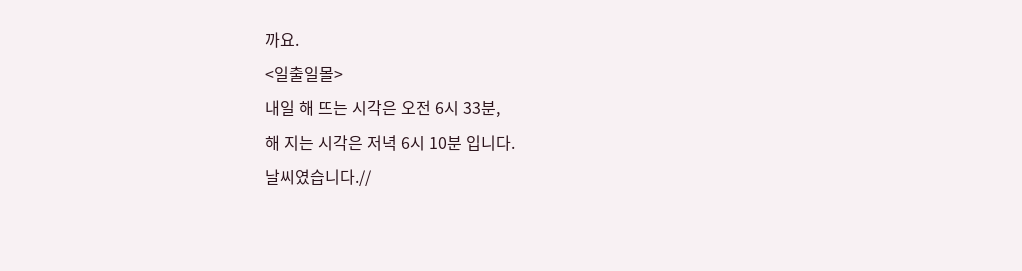까요.
<일출일몰>
내일 해 뜨는 시각은 오전 6시 33분,
해 지는 시각은 저녁 6시 10분 입니다.
날씨였습니다.//